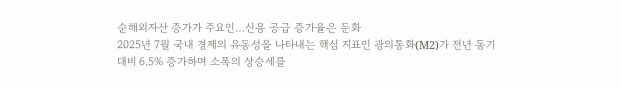순해외자산 증가가 주요인…신용 공급 증가율은 둔화
2025년 7월 국내 경제의 유동성을 나타내는 핵심 지표인 광의통화(M2)가 전년 동기 대비 6.5% 증가하며 소폭의 상승세를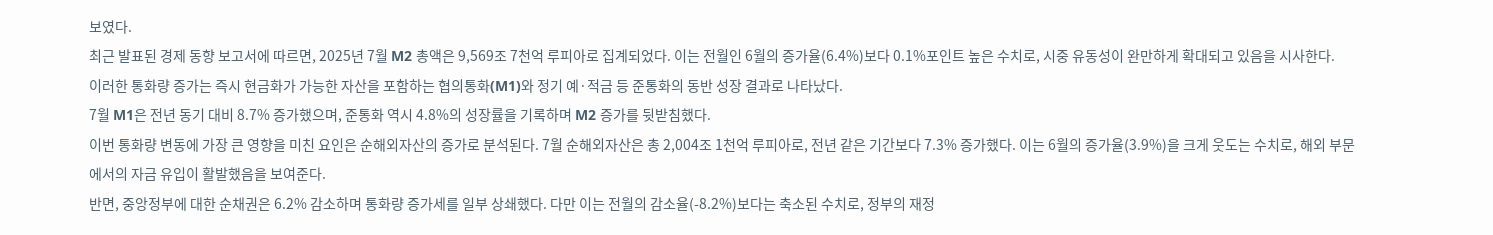보였다.
최근 발표된 경제 동향 보고서에 따르면, 2025년 7월 M2 총액은 9,569조 7천억 루피아로 집계되었다. 이는 전월인 6월의 증가율(6.4%)보다 0.1%포인트 높은 수치로, 시중 유동성이 완만하게 확대되고 있음을 시사한다.
이러한 통화량 증가는 즉시 현금화가 가능한 자산을 포함하는 협의통화(M1)와 정기 예·적금 등 준통화의 동반 성장 결과로 나타났다.
7월 M1은 전년 동기 대비 8.7% 증가했으며, 준통화 역시 4.8%의 성장률을 기록하며 M2 증가를 뒷받침했다.
이번 통화량 변동에 가장 큰 영향을 미친 요인은 순해외자산의 증가로 분석된다. 7월 순해외자산은 총 2,004조 1천억 루피아로, 전년 같은 기간보다 7.3% 증가했다. 이는 6월의 증가율(3.9%)을 크게 웃도는 수치로, 해외 부문에서의 자금 유입이 활발했음을 보여준다.
반면, 중앙정부에 대한 순채권은 6.2% 감소하며 통화량 증가세를 일부 상쇄했다. 다만 이는 전월의 감소율(-8.2%)보다는 축소된 수치로, 정부의 재정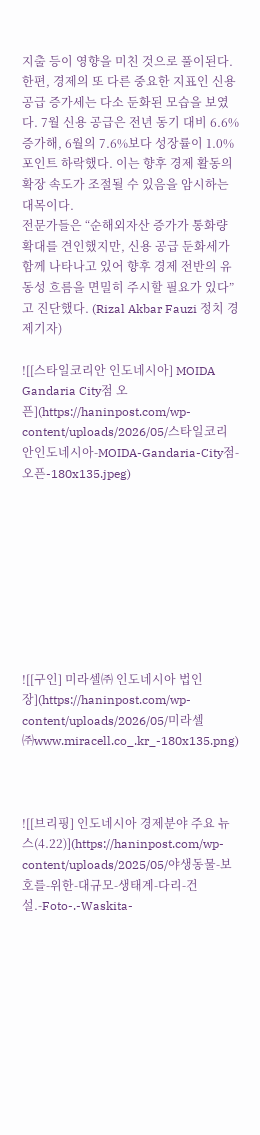지출 등이 영향을 미친 것으로 풀이된다.
한편, 경제의 또 다른 중요한 지표인 신용 공급 증가세는 다소 둔화된 모습을 보였다. 7월 신용 공급은 전년 동기 대비 6.6% 증가해, 6월의 7.6%보다 성장률이 1.0%포인트 하락했다. 이는 향후 경제 활동의 확장 속도가 조절될 수 있음을 암시하는 대목이다.
전문가들은 “순해외자산 증가가 통화량 확대를 견인했지만, 신용 공급 둔화세가 함께 나타나고 있어 향후 경제 전반의 유동성 흐름을 면밀히 주시할 필요가 있다”고 진단했다. (Rizal Akbar Fauzi 정치 경제기자)

![[스타일코리안 인도네시아] MOIDA Gandaria City점 오픈](https://haninpost.com/wp-content/uploads/2026/05/스타일코리안인도네시아-MOIDA-Gandaria-City점-오픈-180x135.jpeg)









![[구인] 미라셀㈜ 인도네시아 법인장](https://haninpost.com/wp-content/uploads/2026/05/미라셀㈜www.miracell.co_.kr_-180x135.png)



![[브리핑] 인도네시아 경제분야 주요 뉴스(4.22)](https://haninpost.com/wp-content/uploads/2025/05/야생동물-보호를-위한-대규모-생태계-다리-건설.-Foto-.-Waskita-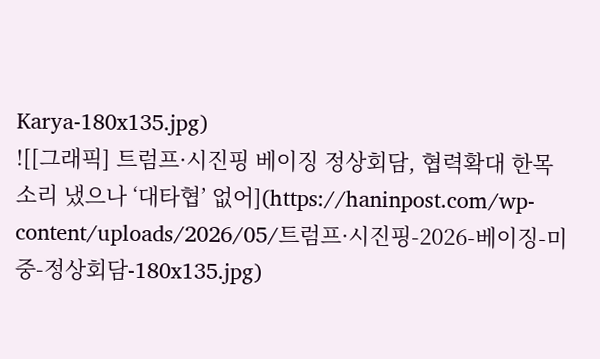Karya-180x135.jpg)
![[그래픽] 트럼프·시진핑 베이징 정상회담, 협력확대 한목소리 냈으나 ‘대타협’ 없어](https://haninpost.com/wp-content/uploads/2026/05/트럼프·시진핑-2026-베이징-미중-정상회담-180x135.jpg)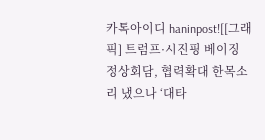카톡아이디 haninpost![[그래픽] 트럼프·시진핑 베이징 정상회담, 협력확대 한목소리 냈으나 ‘대타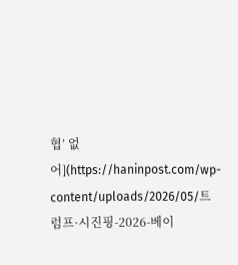협’ 없어](https://haninpost.com/wp-content/uploads/2026/05/트럼프·시진핑-2026-베이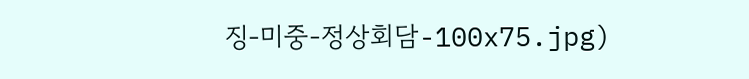징-미중-정상회담-100x75.jpg)